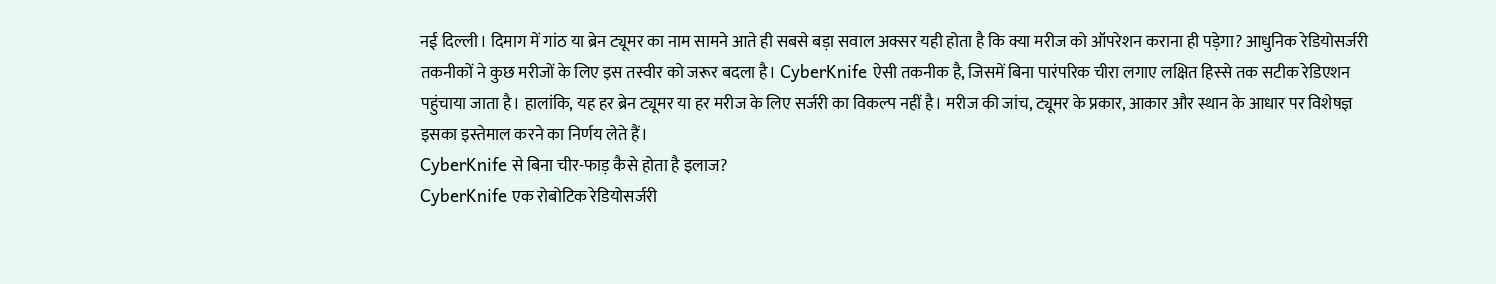नई दिल्ली। दिमाग में गांठ या ब्रेन ट्यूमर का नाम सामने आते ही सबसे बड़ा सवाल अक्सर यही होता है कि क्या मरीज को ऑपरेशन कराना ही पड़ेगा? आधुनिक रेडियोसर्जरी तकनीकों ने कुछ मरीजों के लिए इस तस्वीर को जरूर बदला है। CyberKnife ऐसी तकनीक है, जिसमें बिना पारंपरिक चीरा लगाए लक्षित हिस्से तक सटीक रेडिएशन पहुंचाया जाता है। हालांकि, यह हर ब्रेन ट्यूमर या हर मरीज के लिए सर्जरी का विकल्प नहीं है। मरीज की जांच, ट्यूमर के प्रकार, आकार और स्थान के आधार पर विशेषज्ञ इसका इस्तेमाल करने का निर्णय लेते हैं।
CyberKnife से बिना चीर-फाड़ कैसे होता है इलाज?
CyberKnife एक रोबोटिक रेडियोसर्जरी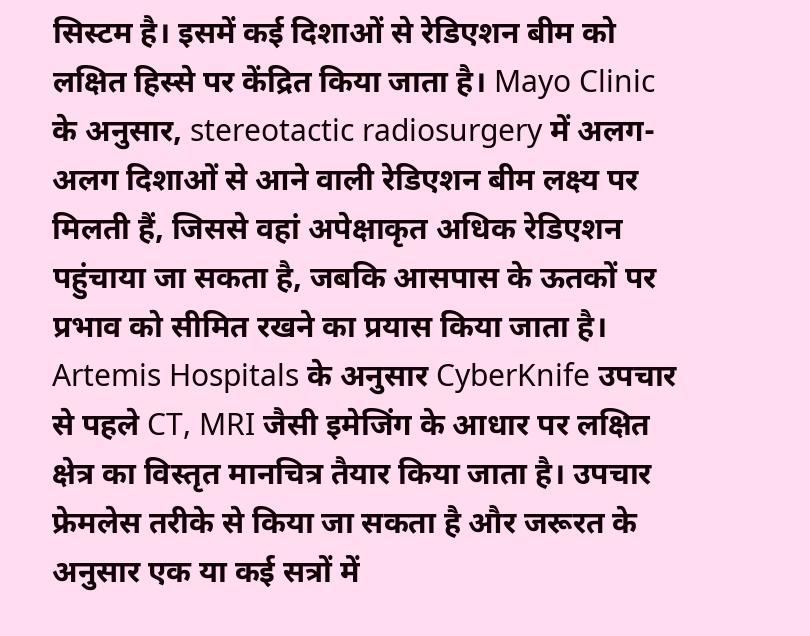सिस्टम है। इसमें कई दिशाओं से रेडिएशन बीम को लक्षित हिस्से पर केंद्रित किया जाता है। Mayo Clinic के अनुसार, stereotactic radiosurgery में अलग-अलग दिशाओं से आने वाली रेडिएशन बीम लक्ष्य पर मिलती हैं, जिससे वहां अपेक्षाकृत अधिक रेडिएशन पहुंचाया जा सकता है, जबकि आसपास के ऊतकों पर प्रभाव को सीमित रखने का प्रयास किया जाता है।
Artemis Hospitals के अनुसार CyberKnife उपचार से पहले CT, MRI जैसी इमेजिंग के आधार पर लक्षित क्षेत्र का विस्तृत मानचित्र तैयार किया जाता है। उपचार फ्रेमलेस तरीके से किया जा सकता है और जरूरत के अनुसार एक या कई सत्रों में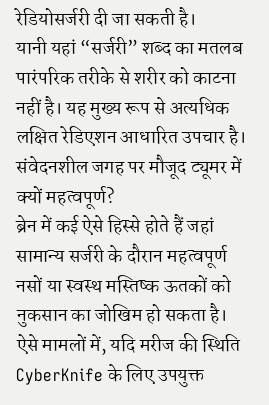रेडियोसर्जरी दी जा सकती है।
यानी यहां “सर्जरी” शब्द का मतलब पारंपरिक तरीके से शरीर को काटना नहीं है। यह मुख्य रूप से अत्यधिक लक्षित रेडिएशन आधारित उपचार है।
संवेदनशील जगह पर मौजूद ट्यूमर में क्यों महत्वपूर्ण?
ब्रेन में कई ऐसे हिस्से होते हैं जहां सामान्य सर्जरी के दौरान महत्वपूर्ण नसों या स्वस्थ मस्तिष्क ऊतकों को नुकसान का जोखिम हो सकता है। ऐसे मामलों में, यदि मरीज की स्थिति CyberKnife के लिए उपयुक्त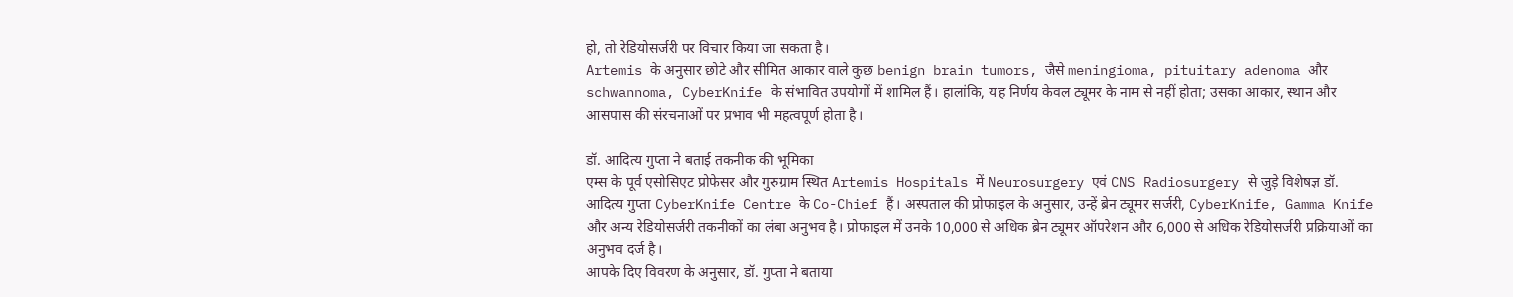हो, तो रेडियोसर्जरी पर विचार किया जा सकता है।
Artemis के अनुसार छोटे और सीमित आकार वाले कुछ benign brain tumors, जैसे meningioma, pituitary adenoma और schwannoma, CyberKnife के संभावित उपयोगों में शामिल हैं। हालांकि, यह निर्णय केवल ट्यूमर के नाम से नहीं होता; उसका आकार, स्थान और आसपास की संरचनाओं पर प्रभाव भी महत्वपूर्ण होता है।

डॉ. आदित्य गुप्ता ने बताई तकनीक की भूमिका
एम्स के पूर्व एसोसिएट प्रोफेसर और गुरुग्राम स्थित Artemis Hospitals में Neurosurgery एवं CNS Radiosurgery से जुड़े विशेषज्ञ डॉ. आदित्य गुप्ता CyberKnife Centre के Co-Chief हैं। अस्पताल की प्रोफाइल के अनुसार, उन्हें ब्रेन ट्यूमर सर्जरी, CyberKnife, Gamma Knife और अन्य रेडियोसर्जरी तकनीकों का लंबा अनुभव है। प्रोफाइल में उनके 10,000 से अधिक ब्रेन ट्यूमर ऑपरेशन और 6,000 से अधिक रेडियोसर्जरी प्रक्रियाओं का अनुभव दर्ज है।
आपके दिए विवरण के अनुसार, डॉ. गुप्ता ने बताया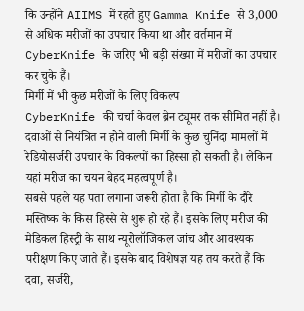कि उन्होंने AIIMS में रहते हुए Gamma Knife से 3,000 से अधिक मरीजों का उपचार किया था और वर्तमान में CyberKnife के जरिए भी बड़ी संख्या में मरीजों का उपचार कर चुके हैं।
मिर्गी में भी कुछ मरीजों के लिए विकल्प
CyberKnife की चर्चा केवल ब्रेन ट्यूमर तक सीमित नहीं है। दवाओं से नियंत्रित न होने वाली मिर्गी के कुछ चुनिंदा मामलों में रेडियोसर्जरी उपचार के विकल्पों का हिस्सा हो सकती है। लेकिन यहां मरीज का चयन बेहद महत्वपूर्ण है।
सबसे पहले यह पता लगाना जरूरी होता है कि मिर्गी के दौरे मस्तिष्क के किस हिस्से से शुरू हो रहे हैं। इसके लिए मरीज की मेडिकल हिस्ट्री के साथ न्यूरोलॉजिकल जांच और आवश्यक परीक्षण किए जाते हैं। इसके बाद विशेषज्ञ यह तय करते हैं कि दवा, सर्जरी,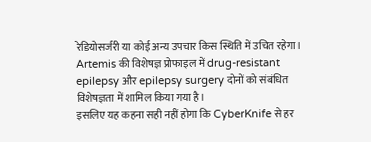रेडियोसर्जरी या कोई अन्य उपचार किस स्थिति में उचित रहेगा।
Artemis की विशेषज्ञ प्रोफाइल में drug-resistant epilepsy और epilepsy surgery दोनों को संबंधित विशेषज्ञता में शामिल किया गया है।
इसलिए यह कहना सही नहीं होगा कि CyberKnife से हर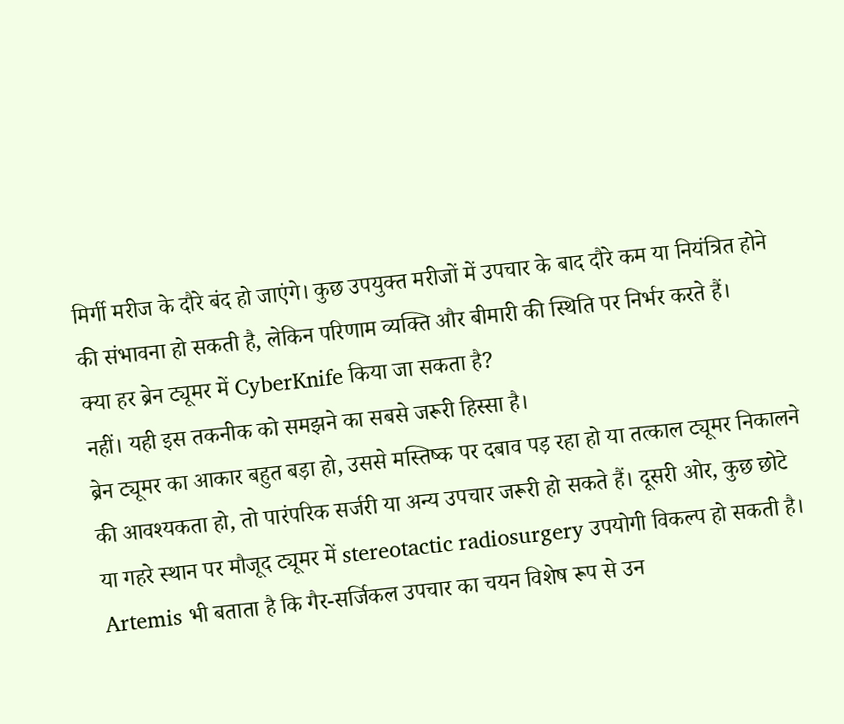मिर्गी मरीज के दौरे बंद हो जाएंगे। कुछ उपयुक्त मरीजों में उपचार के बाद दौरे कम या नियंत्रित होने की संभावना हो सकती है, लेकिन परिणाम व्यक्ति और बीमारी की स्थिति पर निर्भर करते हैं।
क्या हर ब्रेन ट्यूमर में CyberKnife किया जा सकता है?
नहीं। यही इस तकनीक को समझने का सबसे जरूरी हिस्सा है।
ब्रेन ट्यूमर का आकार बहुत बड़ा हो, उससे मस्तिष्क पर दबाव पड़ रहा हो या तत्काल ट्यूमर निकालने की आवश्यकता हो, तो पारंपरिक सर्जरी या अन्य उपचार जरूरी हो सकते हैं। दूसरी ओर, कुछ छोटे या गहरे स्थान पर मौजूद ट्यूमर में stereotactic radiosurgery उपयोगी विकल्प हो सकती है। Artemis भी बताता है कि गैर-सर्जिकल उपचार का चयन विशेष रूप से उन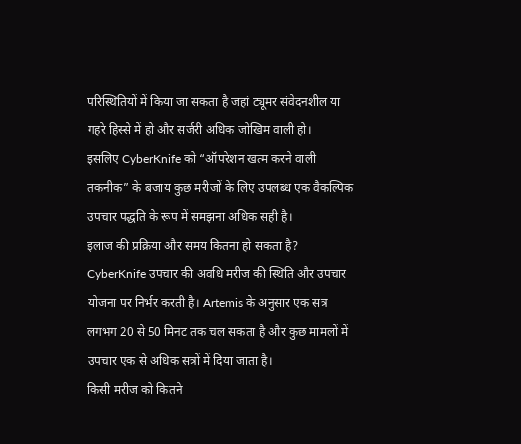परिस्थितियों में किया जा सकता है जहां ट्यूमर संवेदनशील या गहरे हिस्से में हो और सर्जरी अधिक जोखिम वाली हो।
इसलिए CyberKnife को “ऑपरेशन खत्म करने वाली तकनीक” के बजाय कुछ मरीजों के लिए उपलब्ध एक वैकल्पिक उपचार पद्धति के रूप में समझना अधिक सही है।
इलाज की प्रक्रिया और समय कितना हो सकता है?
CyberKnife उपचार की अवधि मरीज की स्थिति और उपचार योजना पर निर्भर करती है। Artemis के अनुसार एक सत्र लगभग 20 से 50 मिनट तक चल सकता है और कुछ मामलों में उपचार एक से अधिक सत्रों में दिया जाता है।
किसी मरीज को कितने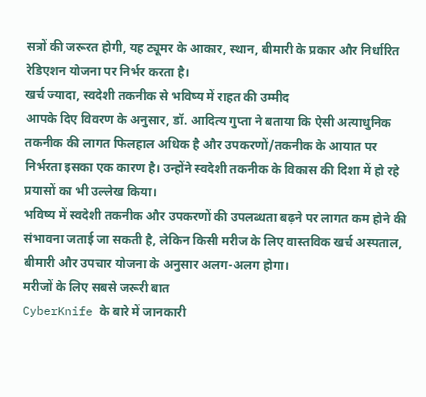सत्रों की जरूरत होगी, यह ट्यूमर के आकार, स्थान, बीमारी के प्रकार और निर्धारित रेडिएशन योजना पर निर्भर करता है।
खर्च ज्यादा, स्वदेशी तकनीक से भविष्य में राहत की उम्मीद
आपके दिए विवरण के अनुसार, डॉ. आदित्य गुप्ता ने बताया कि ऐसी अत्याधुनिक तकनीक की लागत फिलहाल अधिक है और उपकरणों/तकनीक के आयात पर निर्भरता इसका एक कारण है। उन्होंने स्वदेशी तकनीक के विकास की दिशा में हो रहे प्रयासों का भी उल्लेख किया।
भविष्य में स्वदेशी तकनीक और उपकरणों की उपलब्धता बढ़ने पर लागत कम होने की संभावना जताई जा सकती है, लेकिन किसी मरीज के लिए वास्तविक खर्च अस्पताल, बीमारी और उपचार योजना के अनुसार अलग-अलग होगा।
मरीजों के लिए सबसे जरूरी बात
CyberKnife के बारे में जानकारी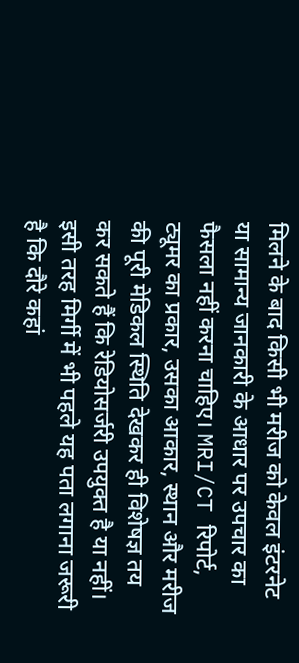मिलने के बाद किसी भी मरीज को केवल इंटरनेट या सामान्य जानकारी के आधार पर उपचार का फैसला नहीं करना चाहिए। MRI/CT रिपोर्ट, ट्यूमर का प्रकार, उसका आकार, स्थान और मरीज की पूरी मेडिकल स्थिति देखकर ही विशेषज्ञ तय कर सकते हैं कि रेडियोसर्जरी उपयुक्त है या नहीं।
इसी तरह मिर्गी में भी पहले यह पता लगाना जरूरी है कि दौरे कहां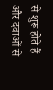से शुरू होते हैं और दवाओं से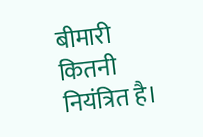बीमारी कितनी नियंत्रित है।